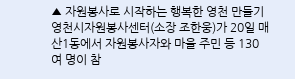▲ 자원봉사로 시작하는 행복한 영천 만들기영천시자원봉사센터(소장 조한웅)가 20일 매산1동에서 자원봉사자와 마을 주민 등 130여 명이 참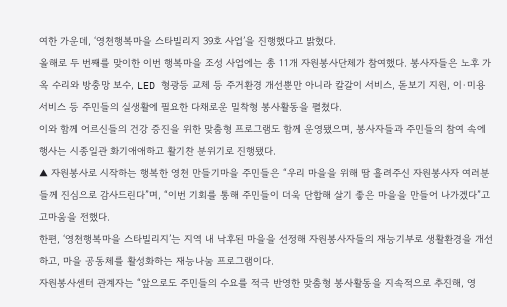여한 가운데, ‘영천행복마을 스타빌리지 39호 사업’을 진행했다고 밝혔다.
올해로 두 번째를 맞이한 이번 행복마을 조성 사업에는 총 11개 자원봉사단체가 참여했다. 봉사자들은 노후 가옥 수리와 방충망 보수, LED 형광등 교체 등 주거환경 개선뿐만 아니라 칼갈이 서비스, 돋보기 지원, 이·미용 서비스 등 주민들의 실생활에 필요한 다채로운 밀착형 봉사활동을 펼쳤다.
이와 함께 어르신들의 건강 증진을 위한 맞춤형 프로그램도 함께 운영됐으며, 봉사자들과 주민들의 참여 속에 행사는 시종일관 화기애애하고 활기찬 분위기로 진행됐다.
▲ 자원봉사로 시작하는 행복한 영천 만들기마을 주민들은 “우리 마을을 위해 땀 흘려주신 자원봉사자 여러분들께 진심으로 감사드린다”며, “이번 기회를 통해 주민들이 더욱 단합해 살기 좋은 마을을 만들어 나가겠다”고 고마움을 전했다.
한편, ‘영천행복마을 스타빌리지’는 지역 내 낙후된 마을을 선정해 자원봉사자들의 재능기부로 생활환경을 개선하고, 마을 공동체를 활성화하는 재능나눔 프로그램이다.
자원봉사센터 관계자는 “앞으로도 주민들의 수요를 적극 반영한 맞춤형 봉사활동을 지속적으로 추진해, 영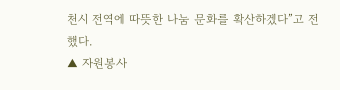천시 전역에 따뜻한 나눔 문화를 확산하겠다”고 전했다.
▲ 자원봉사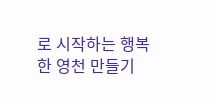로 시작하는 행복한 영천 만들기